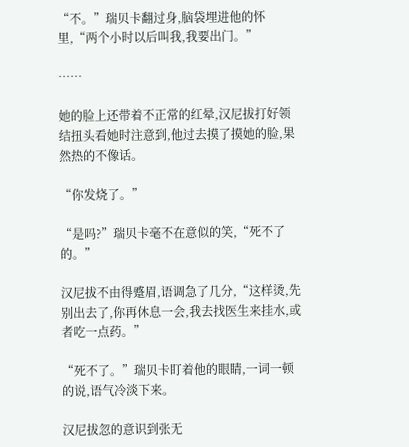“不。”瑞贝卡翻过身,脑袋埋进他的怀里,“两个小时以后叫我,我要出门。”

……

她的脸上还带着不正常的红晕,汉尼拔打好领结扭头看她时注意到,他过去摸了摸她的脸,果然热的不像话。

“你发烧了。”

“是吗?”瑞贝卡毫不在意似的笑,“死不了的。”

汉尼拔不由得蹙眉,语调急了几分,“这样烫,先别出去了,你再休息一会,我去找医生来挂水,或者吃一点药。”

“死不了。”瑞贝卡盯着他的眼睛,一词一顿的说,语气冷淡下来。

汉尼拔忽的意识到张无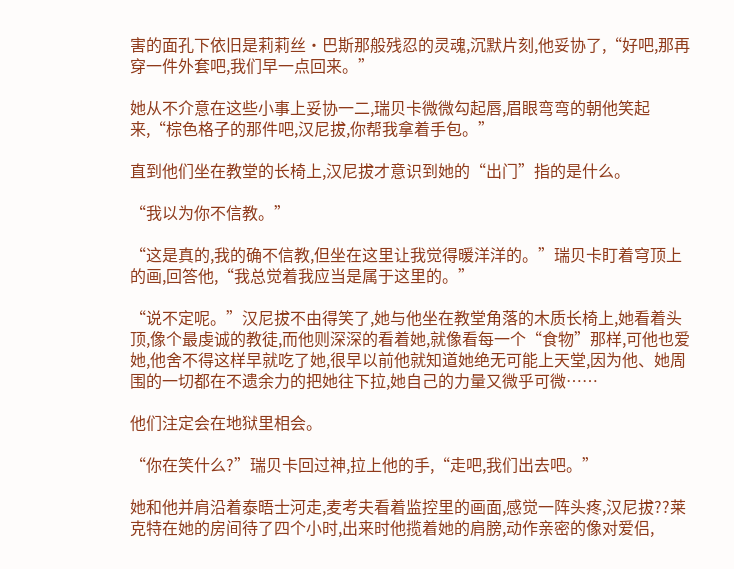害的面孔下依旧是莉莉丝·巴斯那般残忍的灵魂,沉默片刻,他妥协了,“好吧,那再穿一件外套吧,我们早一点回来。”

她从不介意在这些小事上妥协一二,瑞贝卡微微勾起唇,眉眼弯弯的朝他笑起来,“棕色格子的那件吧,汉尼拔,你帮我拿着手包。”

直到他们坐在教堂的长椅上,汉尼拔才意识到她的“出门”指的是什么。

“我以为你不信教。”

“这是真的,我的确不信教,但坐在这里让我觉得暖洋洋的。”瑞贝卡盯着穹顶上的画,回答他,“我总觉着我应当是属于这里的。”

“说不定呢。”汉尼拔不由得笑了,她与他坐在教堂角落的木质长椅上,她看着头顶,像个最虔诚的教徒,而他则深深的看着她,就像看每一个“食物”那样,可他也爱她,他舍不得这样早就吃了她,很早以前他就知道她绝无可能上天堂,因为他、她周围的一切都在不遗余力的把她往下拉,她自己的力量又微乎可微……

他们注定会在地狱里相会。

“你在笑什么?”瑞贝卡回过神,拉上他的手,“走吧,我们出去吧。”

她和他并肩沿着泰晤士河走,麦考夫看着监控里的画面,感觉一阵头疼,汉尼拔??莱克特在她的房间待了四个小时,出来时他揽着她的肩膀,动作亲密的像对爱侣,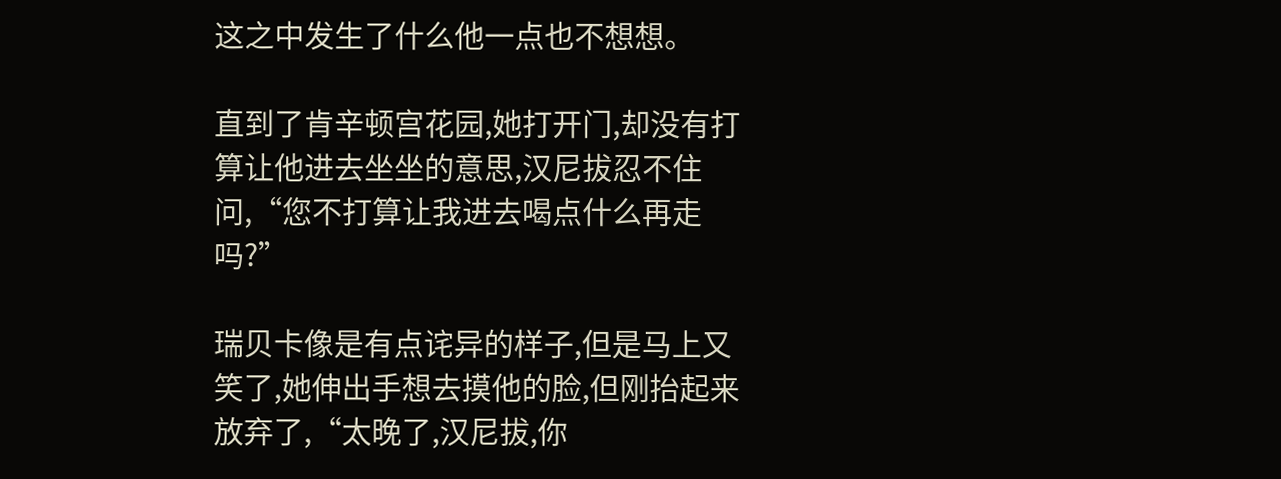这之中发生了什么他一点也不想想。

直到了肯辛顿宫花园,她打开门,却没有打算让他进去坐坐的意思,汉尼拔忍不住问,“您不打算让我进去喝点什么再走吗?”

瑞贝卡像是有点诧异的样子,但是马上又笑了,她伸出手想去摸他的脸,但刚抬起来放弃了,“太晚了,汉尼拔,你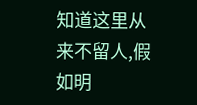知道这里从来不留人,假如明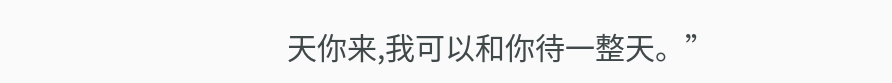天你来,我可以和你待一整天。”